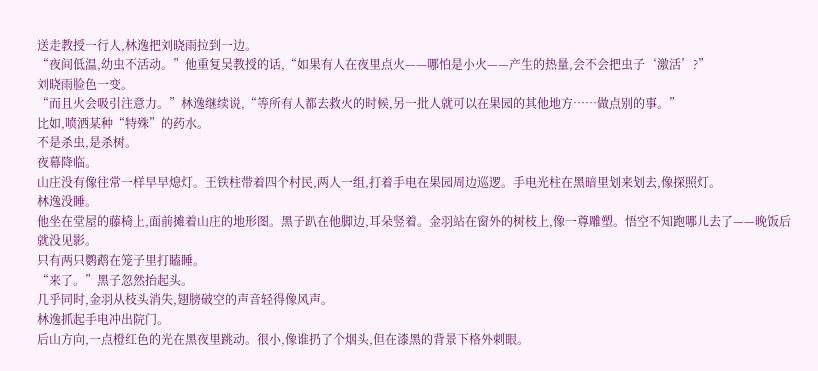送走教授一行人,林逸把刘晓雨拉到一边。
“夜间低温,幼虫不活动。”他重复吴教授的话,“如果有人在夜里点火——哪怕是小火——产生的热量,会不会把虫子‘激活’?”
刘晓雨脸色一变。
“而且火会吸引注意力。”林逸继续说,“等所有人都去救火的时候,另一批人就可以在果园的其他地方……做点别的事。”
比如,喷洒某种“特殊”的药水。
不是杀虫,是杀树。
夜幕降临。
山庄没有像往常一样早早熄灯。王铁柱带着四个村民,两人一组,打着手电在果园周边巡逻。手电光柱在黑暗里划来划去,像探照灯。
林逸没睡。
他坐在堂屋的藤椅上,面前摊着山庄的地形图。黑子趴在他脚边,耳朵竖着。金羽站在窗外的树枝上,像一尊雕塑。悟空不知跑哪儿去了——晚饭后就没见影。
只有两只鹦鹉在笼子里打瞌睡。
“来了。”黑子忽然抬起头。
几乎同时,金羽从枝头消失,翅膀破空的声音轻得像风声。
林逸抓起手电冲出院门。
后山方向,一点橙红色的光在黑夜里跳动。很小,像谁扔了个烟头,但在漆黑的背景下格外刺眼。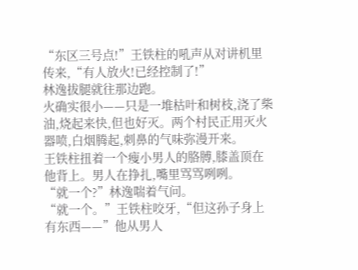“东区三号点!”王铁柱的吼声从对讲机里传来,“有人放火!已经控制了!”
林逸拔腿就往那边跑。
火确实很小——只是一堆枯叶和树枝,浇了柴油,烧起来快,但也好灭。两个村民正用灭火器喷,白烟腾起,刺鼻的气味弥漫开来。
王铁柱扭着一个瘦小男人的胳膊,膝盖顶在他背上。男人在挣扎,嘴里骂骂咧咧。
“就一个?”林逸喘着气问。
“就一个。”王铁柱咬牙,“但这孙子身上有东西——”他从男人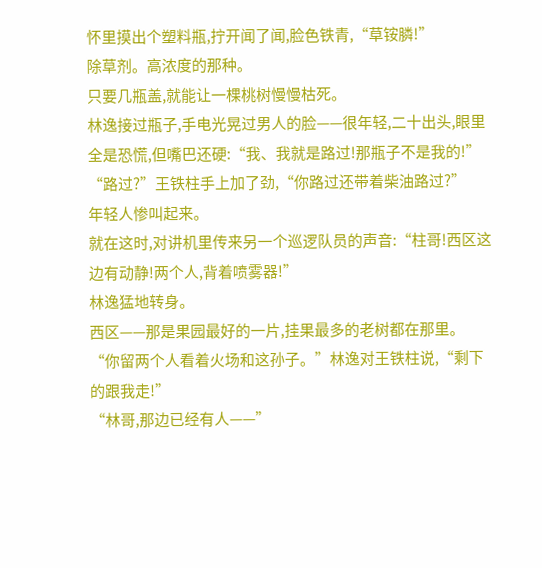怀里摸出个塑料瓶,拧开闻了闻,脸色铁青,“草铵膦!”
除草剂。高浓度的那种。
只要几瓶盖,就能让一棵桃树慢慢枯死。
林逸接过瓶子,手电光晃过男人的脸——很年轻,二十出头,眼里全是恐慌,但嘴巴还硬:“我、我就是路过!那瓶子不是我的!”
“路过?”王铁柱手上加了劲,“你路过还带着柴油路过?”
年轻人惨叫起来。
就在这时,对讲机里传来另一个巡逻队员的声音:“柱哥!西区这边有动静!两个人,背着喷雾器!”
林逸猛地转身。
西区——那是果园最好的一片,挂果最多的老树都在那里。
“你留两个人看着火场和这孙子。”林逸对王铁柱说,“剩下的跟我走!”
“林哥,那边已经有人——”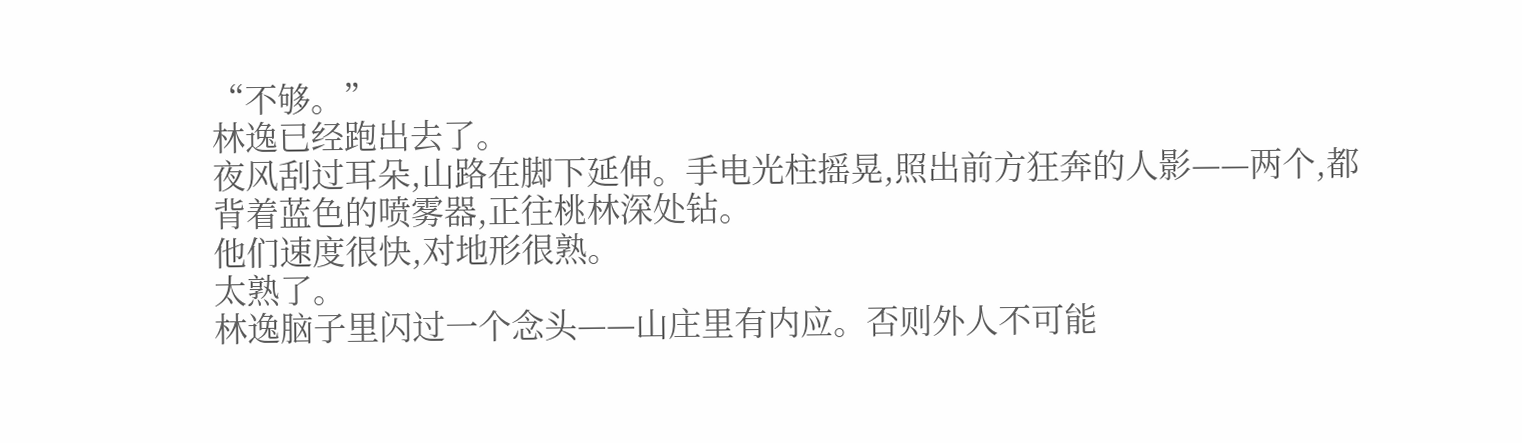“不够。”
林逸已经跑出去了。
夜风刮过耳朵,山路在脚下延伸。手电光柱摇晃,照出前方狂奔的人影——两个,都背着蓝色的喷雾器,正往桃林深处钻。
他们速度很快,对地形很熟。
太熟了。
林逸脑子里闪过一个念头——山庄里有内应。否则外人不可能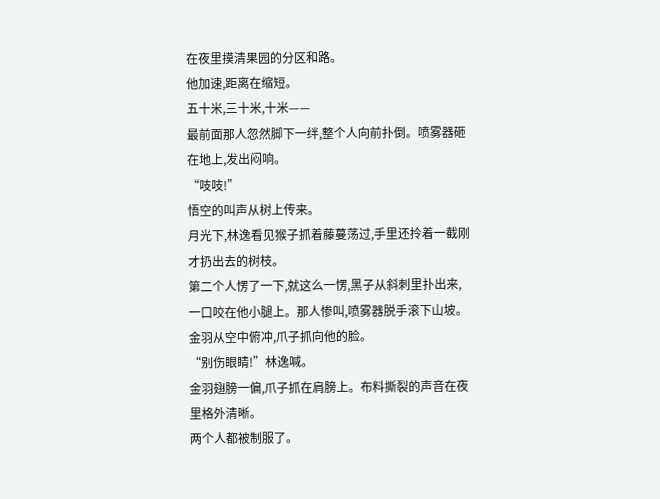在夜里摸清果园的分区和路。
他加速,距离在缩短。
五十米,三十米,十米——
最前面那人忽然脚下一绊,整个人向前扑倒。喷雾器砸在地上,发出闷响。
“吱吱!”
悟空的叫声从树上传来。
月光下,林逸看见猴子抓着藤蔓荡过,手里还拎着一截刚才扔出去的树枝。
第二个人愣了一下,就这么一愣,黑子从斜刺里扑出来,一口咬在他小腿上。那人惨叫,喷雾器脱手滚下山坡。
金羽从空中俯冲,爪子抓向他的脸。
“别伤眼睛!”林逸喊。
金羽翅膀一偏,爪子抓在肩膀上。布料撕裂的声音在夜里格外清晰。
两个人都被制服了。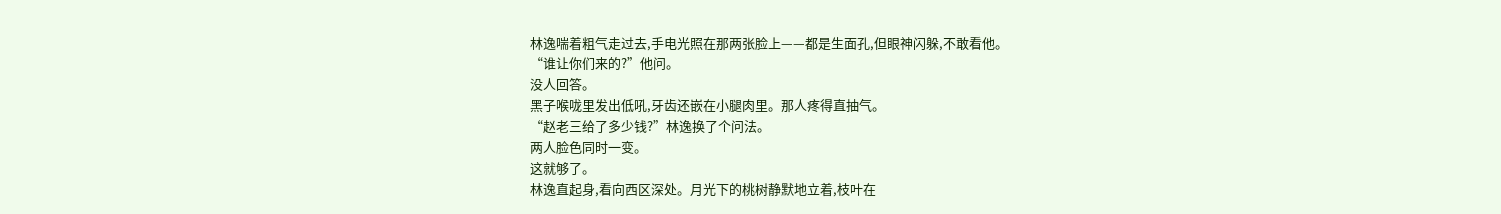林逸喘着粗气走过去,手电光照在那两张脸上——都是生面孔,但眼神闪躲,不敢看他。
“谁让你们来的?”他问。
没人回答。
黑子喉咙里发出低吼,牙齿还嵌在小腿肉里。那人疼得直抽气。
“赵老三给了多少钱?”林逸换了个问法。
两人脸色同时一变。
这就够了。
林逸直起身,看向西区深处。月光下的桃树静默地立着,枝叶在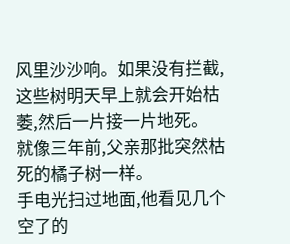风里沙沙响。如果没有拦截,这些树明天早上就会开始枯萎,然后一片接一片地死。
就像三年前,父亲那批突然枯死的橘子树一样。
手电光扫过地面,他看见几个空了的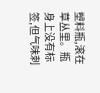塑料瓶,滚在草丛里。瓶身上没有标签,但气味刺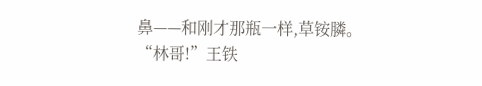鼻——和刚才那瓶一样,草铵膦。
“林哥!”王铁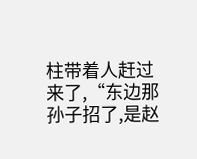柱带着人赶过来了,“东边那孙子招了,是赵